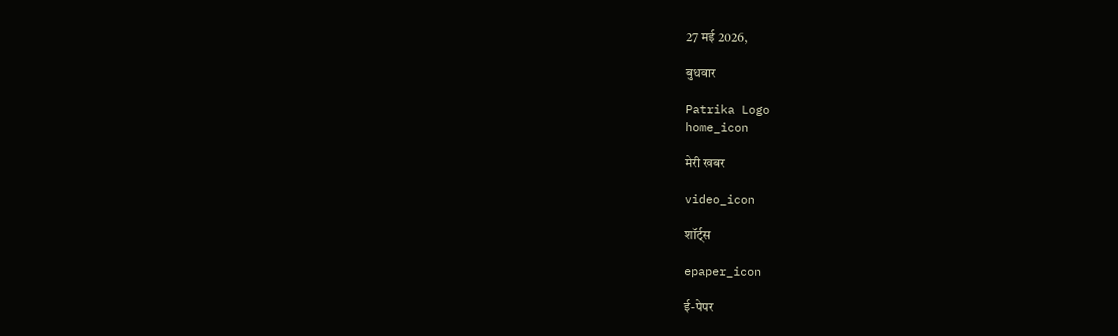27 मई 2026,

बुधवार

Patrika Logo
home_icon

मेरी खबर

video_icon

शॉर्ट्स

epaper_icon

ई-पेपर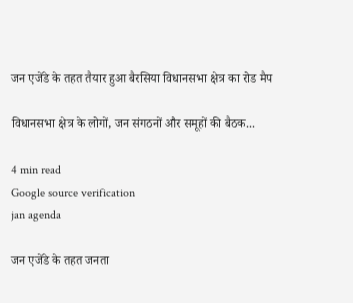जन एजेंडे के तहत तैयार हुआ बैरसिया विधानसभा क्षेत्र का रोड मैप

विधानसभा क्षेत्र के लोगों, जन संगठनों और समूहों की बैठक...

4 min read
Google source verification
jan agenda

जन एजेंडे के तहत जनता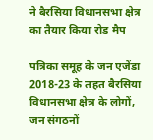ने बैरसिया विधानसभा क्षेत्र का तैयार किया रोड मैप

पत्रिका समूह के जन एजेंडा 2018-23 के तहत बैरसिया विधानसभा क्षेत्र के लोगों, जन संगठनों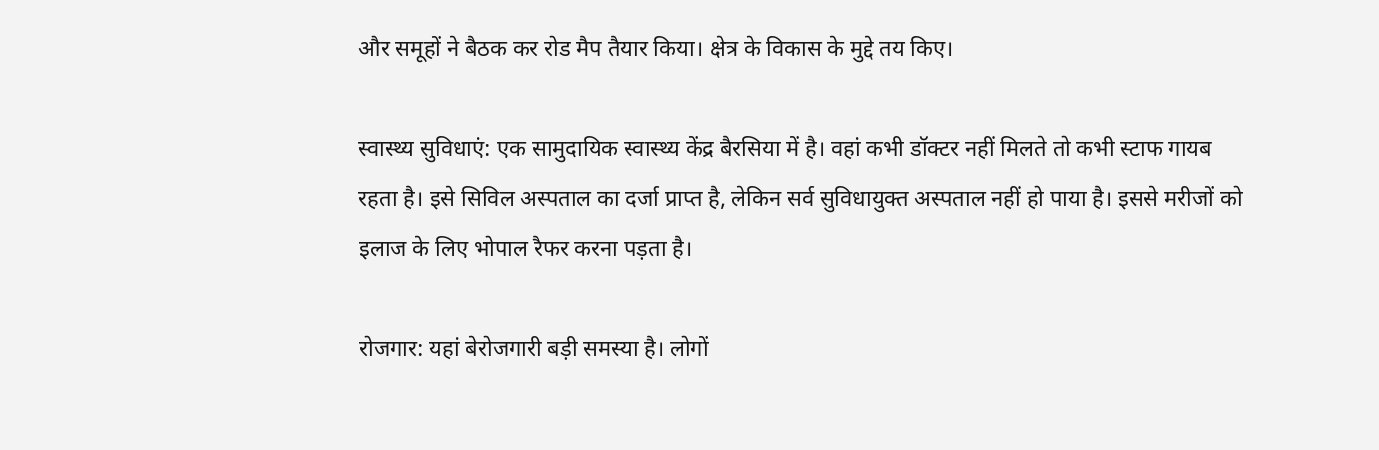और समूहों ने बैठक कर रोड मैप तैयार किया। क्षेत्र के विकास के मुद्दे तय किए।

स्वास्थ्य सुविधाएं: एक सामुदायिक स्वास्थ्य केंद्र बैरसिया में है। वहां कभी डॉक्टर नहीं मिलते तो कभी स्टाफ गायब रहता है। इसे सिविल अस्पताल का दर्जा प्राप्त है, लेकिन सर्व सुविधायुक्त अस्पताल नहीं हो पाया है। इससे मरीजों को इलाज के लिए भोपाल रैफर करना पड़ता है।

रोजगार: यहां बेरोजगारी बड़ी समस्या है। लोगों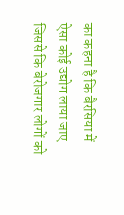का कहना है कि बैरसिया में ऐसा कोई उद्योग लाया जाए जिससे कि बेरोजगार लोगों को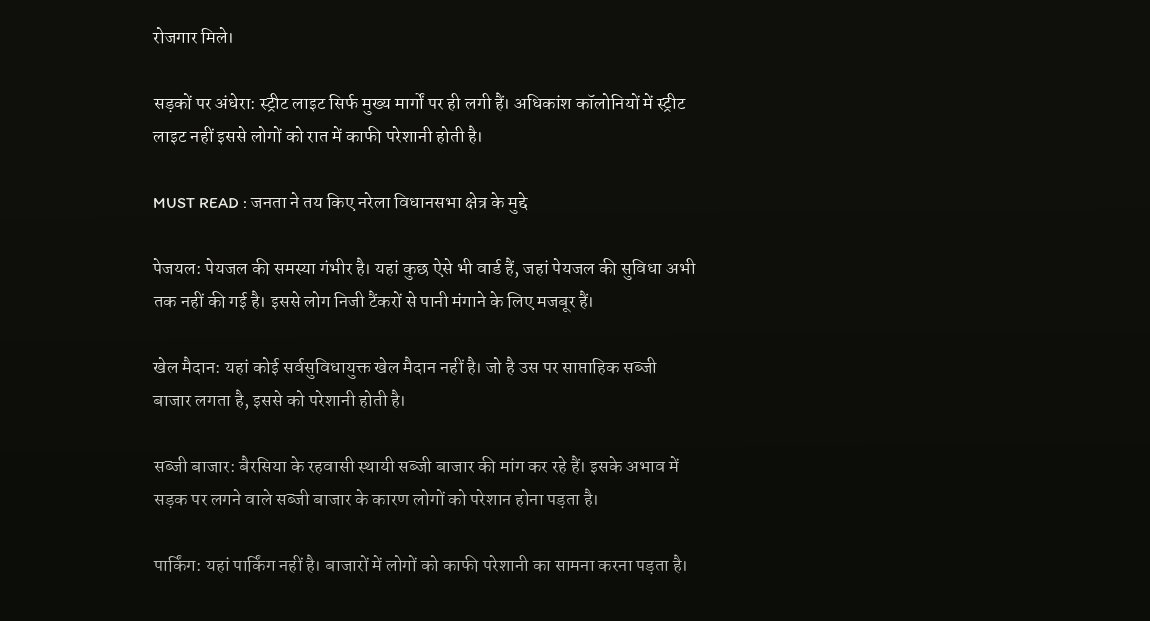रोजगार मिले।

सड़कों पर अंधेरा: स्ट्रीट लाइट सिर्फ मुख्य मार्गों पर ही लगी हैं। अधिकांश कॉलोनियों में स्ट्रीट लाइट नहीं इससे लोगों को रात में काफी परेशानी होती है।

MUST READ : जनता ने तय किए नरेला विधानसभा क्षेत्र के मुद्दे

पेजयल: पेयजल की समस्या गंभीर है। यहां कुछ ऐसे भी वार्ड हैं, जहां पेयजल की सुविधा अभी तक नहीं की गई है। इससे लोग निजी टैंकरों से पानी मंगाने के लिए मजबूर हैं।

खेल मैदान: यहां कोई सर्वसुविधायुक्त खेल मैदान नहीं है। जो है उस पर साप्ताहिक सब्जी बाजार लगता है, इससे को परेशानी होती है।

सब्जी बाजार: बैरसिया के रहवासी स्थायी सब्जी बाजार की मांग कर रहे हैं। इसके अभाव में सड़क पर लगने वाले सब्जी बाजार के कारण लोगों को परेशान होना पड़ता है।

पार्किंग: यहां पार्किंग नहीं है। बाजारों में लोगों को काफी परेशानी का सामना करना पड़ता है।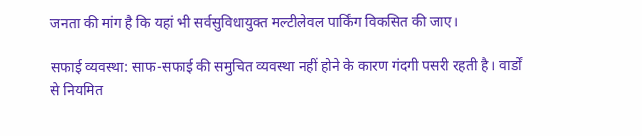जनता की मांग है कि यहां भी सर्वसुविधायुक्त मल्टीलेवल पार्किंग विकसित की जाए।

सफाई व्यवस्था: साफ-सफाई की समुचित व्यवस्था नहीं होने के कारण गंदगी पसरी रहती है। वार्डों से नियमित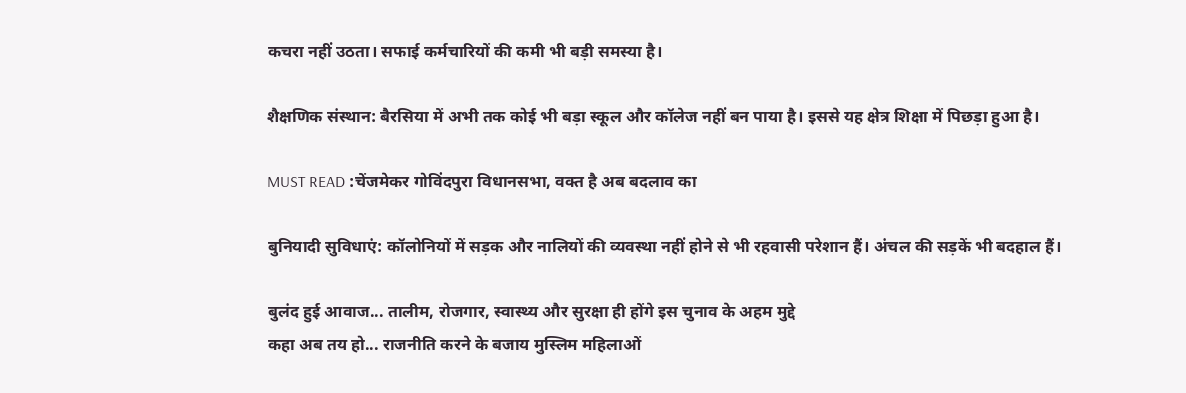कचरा नहीं उठता। सफाई कर्मचारियों की कमी भी बड़ी समस्या है।

शैक्षणिक संस्थान: बैरसिया में अभी तक कोई भी बड़ा स्कूल और कॉलेज नहीं बन पाया है। इससे यह क्षेत्र शिक्षा में पिछड़ा हुआ है।

MUST READ :चेंजमेकर गोविंदपुरा विधानसभा, वक्त है अब बदलाव का

बुनियादी सुविधाएं: कॉलोनियों में सड़क और नालियों की व्यवस्था नहीं होने से भी रहवासी परेशान हैं। अंचल की सड़कें भी बदहाल हैं।

बुलंद हुई आवाज... तालीम, रोजगार, स्वास्थ्य और सुरक्षा ही होंगे इस चुनाव के अहम मुद्दे
कहा अब तय हो... राजनीति करने के बजाय मुस्लिम महिलाओं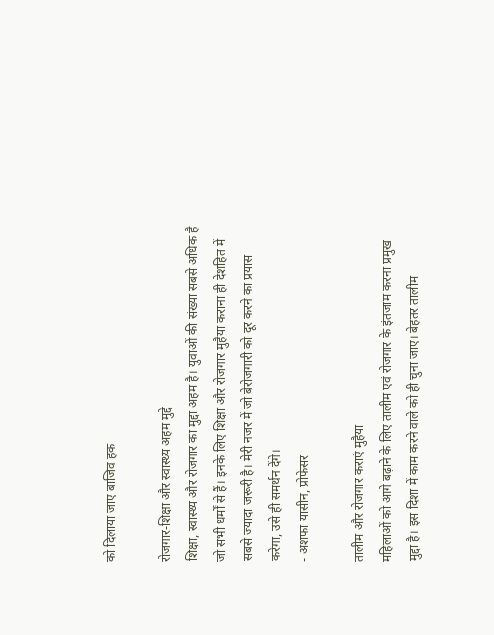को दिलाया जाए बाजिव हक

रोजगार-शिक्षा और स्वास्थ्य अहम मुद्दे
शिक्षा, स्वास्थ्य और रोजगार का मुद्दा अहम है। युवाओं की संख्या सबसे अधिक है जो सभी धर्मों से हैं। इनके लिए शिक्षा और रोजगार मुहैया कराना ही देशहित में सबसे ज्यादा जरूरी है। मेरी नजर में जो बेरोजगारी को दूर करने का प्रयास करेगा, उसे ही समर्थन देंगे।
- अशफा यासीन, प्रोफेसर

तालीम और रोजगार कराएं मुहैया
महिलाओं को आगे बढ़ाने के लिए तालीम एवं रोजगार के इंतजाम करना प्रमुख मुद्दा है। इस दिशा में काम करने वाले को ही चुना जाए। बेहतर तालीम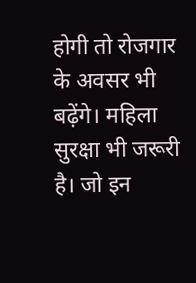होगी तो रोजगार के अवसर भी बढ़ेंगे। महिला सुरक्षा भी जरूरी है। जो इन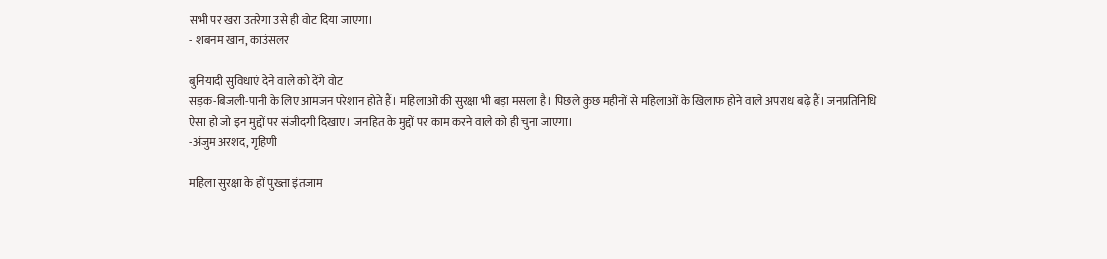सभी पर खरा उतरेगा उसे ही वोट दिया जाएगा।
- शबनम खान, काउंसलर

बुनियादी सुविधाएं देने वाले को देंगे वोट
सड़क-बिजली-पानी के लिए आमजन परेशान होते हैं। महिलाओं की सुरक्षा भी बड़ा मसला है। पिछले कुछ महीनों से महिलाओं के खिलाफ होने वाले अपराध बढ़े हैं। जनप्रतिनिधि ऐसा हो जो इन मुद्दों पर संजीदगी दिखाए। जनहित के मुद्दों पर काम करने वाले को ही चुना जाएगा।
-अंजुम अरशद, गृहिणी

महिला सुरक्षा के हों पुख्ता इंतजाम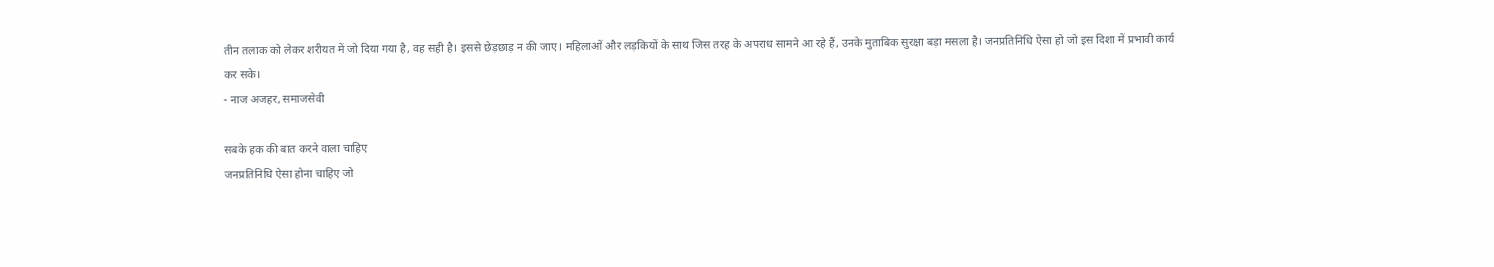तीन तलाक को लेकर शरीयत में जो दिया गया है, वह सही है। इससे छेड़छाड़ न की जाए। महिलाओं और लड़कियों के साथ जिस तरह के अपराध सामने आ रहे हैं, उनके मुताबिक सुरक्षा बड़ा मसला है। जनप्रतिनिधि ऐसा हो जो इस दिशा में प्रभावी कार्य
कर सके।
- नाज अजहर, समाजसेवी

सबके हक की बात करने वाला चाहिए
जनप्रतिनिधि ऐसा होना चाहिए जो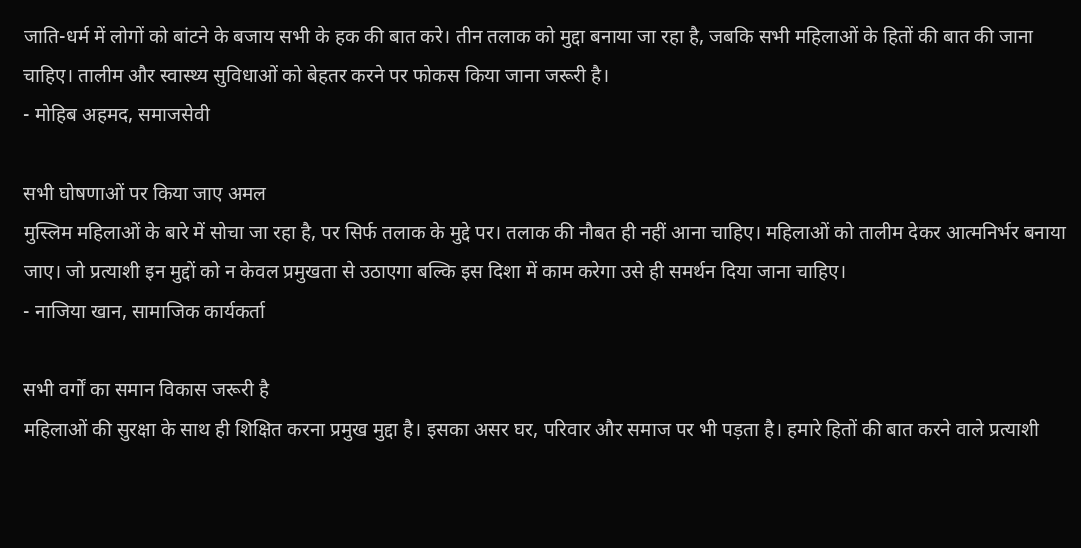जाति-धर्म में लोगों को बांटने के बजाय सभी के हक की बात करे। तीन तलाक को मुद्दा बनाया जा रहा है, जबकि सभी महिलाओं के हितों की बात की जाना चाहिए। तालीम और स्वास्थ्य सुविधाओं को बेहतर करने पर फोकस किया जाना जरूरी है।
- मोहिब अहमद, समाजसेवी

सभी घोषणाओं पर किया जाए अमल
मुस्लिम महिलाओं के बारे में सोचा जा रहा है, पर सिर्फ तलाक के मुद्दे पर। तलाक की नौबत ही नहीं आना चाहिए। महिलाओं को तालीम देकर आत्मनिर्भर बनाया जाए। जो प्रत्याशी इन मुद्दों को न केवल प्रमुखता से उठाएगा बल्कि इस दिशा में काम करेगा उसे ही समर्थन दिया जाना चाहिए।
- नाजिया खान, सामाजिक कार्यकर्ता

सभी वर्गों का समान विकास जरूरी है
महिलाओं की सुरक्षा के साथ ही शिक्षित करना प्रमुख मुद्दा है। इसका असर घर, परिवार और समाज पर भी पड़ता है। हमारे हितों की बात करने वाले प्रत्याशी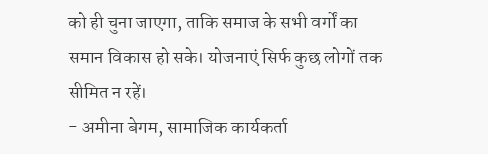को ही चुना जाएगा, ताकि समाज के सभी वर्गों का समान विकास हो सके। योजनाएं सिर्फ कुछ लोगों तक सीमित न रहें।
- अमीना बेगम, सामाजिक कार्यकर्ता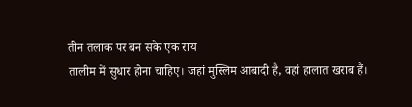तीन तलाक पर बन सके एक राय
तालीम में सुधार होना चाहिए। जहां मुस्लिम आबादी है, वहां हालात खराब हैं।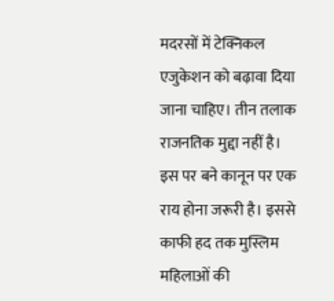मदरसों में टेक्निकल एजुकेशन को बढ़ावा दिया जाना चाहिए। तीन तलाक राजनतिक मुद्दा नहीं है। इस पर बने कानून पर एक राय होना जरूरी है। इससे काफी हद तक मुस्लिम महिलाओं की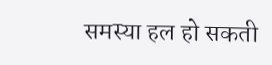समस्या हल हो सकती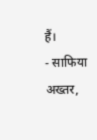हैं।
- साफिया अख्तर,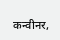कन्वीनर,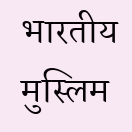भारतीय मुस्लिम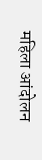महिला आंदोलन